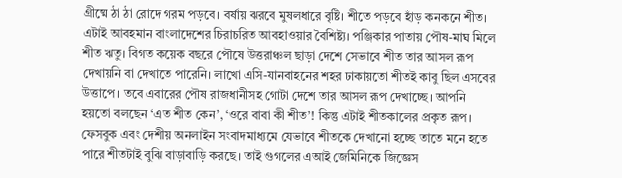গ্রীষ্মে ঠা ঠা রোদে গরম পড়বে। বর্ষায় ঝরবে মুষলধারে বৃষ্টি। শীতে পড়বে হাঁড় কনকনে শীত। এটাই আবহমান বাংলাদেশের চিরাচরিত আবহাওয়ার বৈশিষ্ট্য। পঞ্জিকার পাতায় পৌষ-মাঘ মিলে শীত ঋতু। বিগত কয়েক বছরে পৌষে উত্তরাঞ্চল ছাড়া দেশে সেভাবে শীত তার আসল রূপ দেখায়নি বা দেখাতে পারেনি। লাখো এসি-যানবাহনের শহর ঢাকায়তো শীতই কাবু ছিল এসবের উত্তাপে। তবে এবারের পৌষ রাজধানীসহ গোটা দেশে তার আসল রূপ দেখাচ্ছে। আপনি হয়তো বলছেন ‘এত শীত কেন’, ‘ওরে বাবা কী শীত’! কিন্তু এটাই শীতকালের প্রকৃত রূপ।
ফেসবুক এবং দেশীয় অনলাইন সংবাদমাধ্যমে যেভাবে শীতকে দেখানো হচ্ছে তাতে মনে হতে পারে শীতটাই বুঝি বাড়াবাড়ি করছে। তাই গুগলের এআই জেমিনিকে জিজ্ঞেস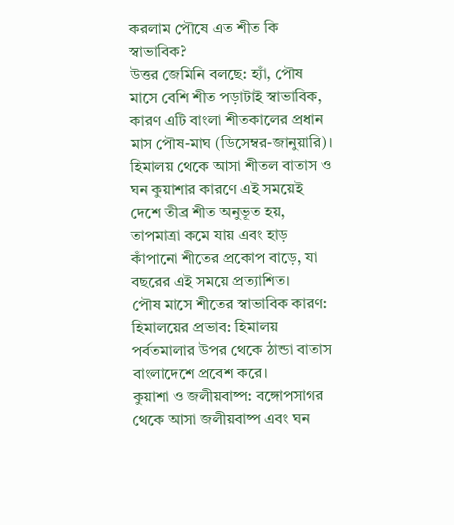করলাম পৌষে এত শীত কি স্বাভাবিক?
উত্তর জেমিনি বলছে: হ্যাঁ, পৌষ মাসে বেশি শীত পড়াটাই স্বাভাবিক, কারণ এটি বাংলা শীতকালের প্রধান মাস পৌষ-মাঘ (ডিসেম্বর-জানুয়ারি)। হিমালয় থেকে আসা শীতল বাতাস ও ঘন কুয়াশার কারণে এই সময়েই দেশে তীব্র শীত অনুভূত হয়, তাপমাত্রা কমে যায় এবং হাড় কাঁপানো শীতের প্রকোপ বাড়ে, যা বছরের এই সময়ে প্রত্যাশিত।
পৌষ মাসে শীতের স্বাভাবিক কারণ:
হিমালয়ের প্রভাব: হিমালয় পর্বতমালার উপর থেকে ঠান্ডা বাতাস বাংলাদেশে প্রবেশ করে।
কুয়াশা ও জলীয়বাষ্প: বঙ্গোপসাগর থেকে আসা জলীয়বাষ্প এবং ঘন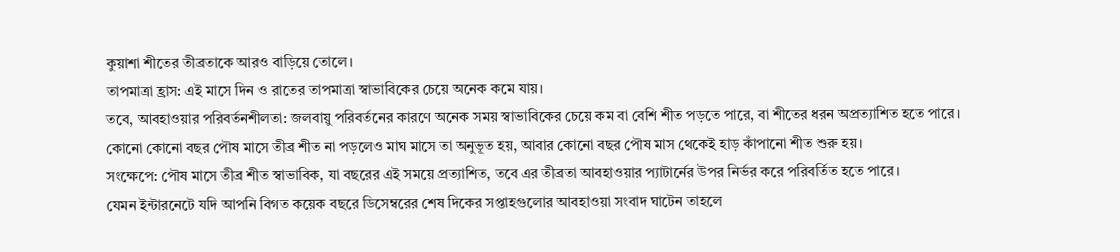কুয়াশা শীতের তীব্রতাকে আরও বাড়িয়ে তোলে।
তাপমাত্রা হ্রাস: এই মাসে দিন ও রাতের তাপমাত্রা স্বাভাবিকের চেয়ে অনেক কমে যায়।
তবে, আবহাওয়ার পরিবর্তনশীলতা: জলবায়ু পরিবর্তনের কারণে অনেক সময় স্বাভাবিকের চেয়ে কম বা বেশি শীত পড়তে পারে, বা শীতের ধরন অপ্রত্যাশিত হতে পারে।
কোনো কোনো বছর পৌষ মাসে তীব্র শীত না পড়লেও মাঘ মাসে তা অনুভূত হয়, আবার কোনো বছর পৌষ মাস থেকেই হাড় কাঁপানো শীত শুরু হয়।
সংক্ষেপে: পৌষ মাসে তীব্র শীত স্বাভাবিক, যা বছরের এই সময়ে প্রত্যাশিত, তবে এর তীব্রতা আবহাওয়ার প্যাটার্নের উপর নির্ভর করে পরিবর্তিত হতে পারে।
যেমন ইন্টারনেটে যদি আপনি বিগত কয়েক বছরে ডিসেম্বরের শেষ দিকের সপ্তাহগুলোর আবহাওয়া সংবাদ ঘাটেন তাহলে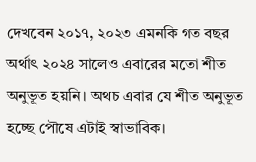দেখবেন ২০১৭, ২০২৩ এমনকি গত বছর অর্থাৎ ২০২৪ সালেও এবারের মতো শীত অনুভূত হয়নি। অথচ এবার যে শীত অনুভূত হচ্ছে পৌষে এটাই স্বাভাবিক।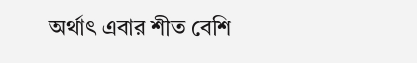অর্থাৎ এবার শীত বেশি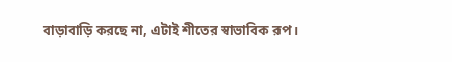বাড়াবাড়ি করছে না, এটাই শীতের স্বাভাবিক রূপ।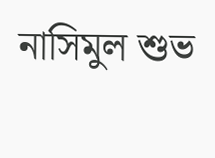নাসিমুল শুভ